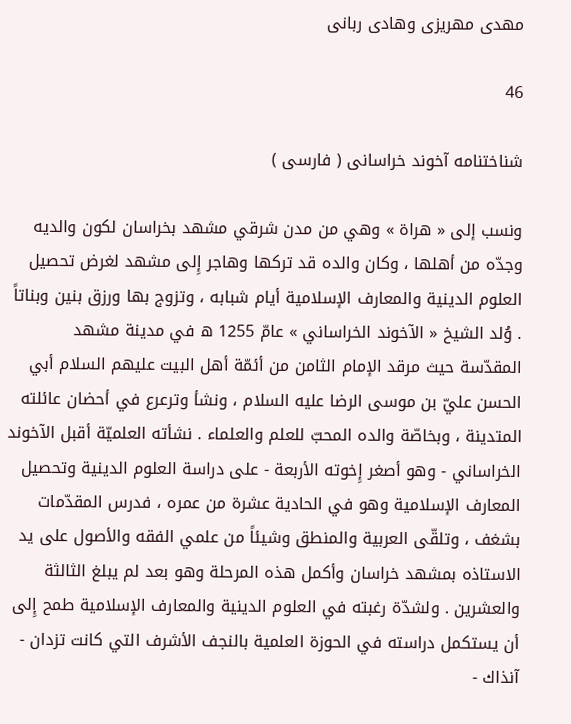مهدى مهريزى وهادى ربانى

46

شناختنامه آخوند خراسانى ( فارسى )

ونسب إلى « هراة » وهي من مدن شرقي مشهد بخراسان لكون والديه وجدّه من أهلها ، وكان والده قد تركها وهاجر إِلى مشهد لغرض تحصيل العلوم الدينية والمعارف الإسلامية أيام شبابه ، وتزوج بها ورزق بنين وبناتاً . وُلد الشيخ « الآخوند الخراساني » عامّ 1255 ه في مدينة مشهد المقدّسة حيث مرقد الإمام الثامن من أئمّة أهل البيت عليهم السلام أبي الحسن عليّ بن موسى الرضا عليه السلام ، ونشأ وترعرع في أحضان عائلته المتدينة ، وبخاصّة والده المحبّ للعلم والعلماء . نشأته العلميّة أقبل الآخوند الخراساني - وهو أصغر إِخوته الأربعة - على دراسة العلوم الدينية وتحصيل المعارف الإسلامية وهو في الحادية عشرة من عمره ، فدرس المقدّمات بشغف ، وتلقّى العربية والمنطق وشيئاً من علمي الفقه والأصول على يد الاستاذه بمشهد خراسان وأكمل هذه المرحلة وهو بعد لم يبلغ الثالثة والعشرين . ولشدّة رغبته في العلوم الدينية والمعارف الإسلامية طمح إِلى أن يستكمل دراسته في الحوزة العلمية بالنجف الأشرف التي كانت تزدان - آنذاك -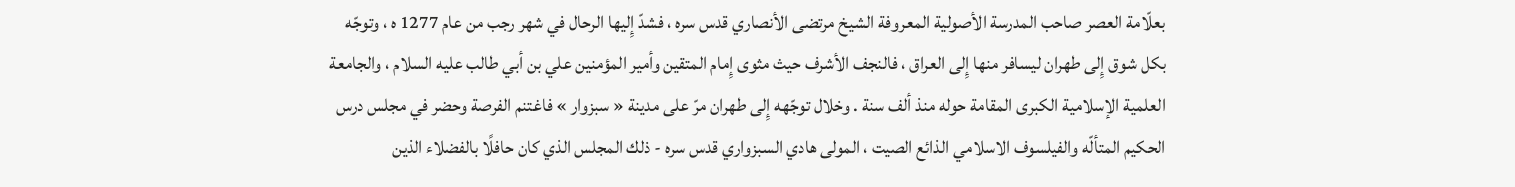بعلّامة العصر صاحب المدرسة الأصولية المعروفة الشيخ مرتضى الأنصاري قدس سره ، فشدّ إِليها الرحال في شهر رجب من عام 1277 ه ، وتوجّه بكل شوق إِلى طهران ليسافر منها إِلى العراق ، فالنجف الأشرف حيث مثوى إِمام المتقين وأمير المؤمنين علي بن أبي طالب عليه السلام ، والجامعة العلمية الإسلامية الكبرى المقامة حوله منذ ألف سنة . وخلال توجّهه إِلى طهران مرّ على مدينة « سبزوار » فاغتنم الفرصة وحضر في مجلس درس الحكيم المتألّه والفيلسوف الاسلامي الذائع الصيت ، المولى هادي السبزواري قدس سره - ذلك المجلس الذي كان حافلًا بالفضلاء الذين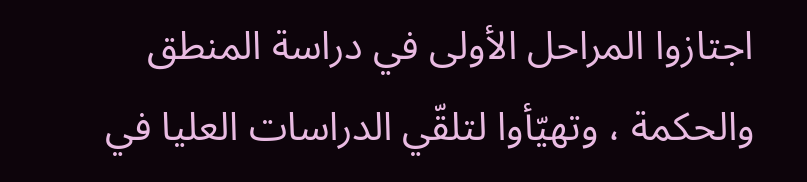اجتازوا المراحل الأولى في دراسة المنطق والحكمة ، وتهيّأوا لتلقّي الدراسات العليا في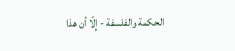الحكمة والفلسفة - إِلّا أن هذا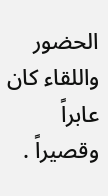الحضور واللقاء كان عابراً وقصيراً .